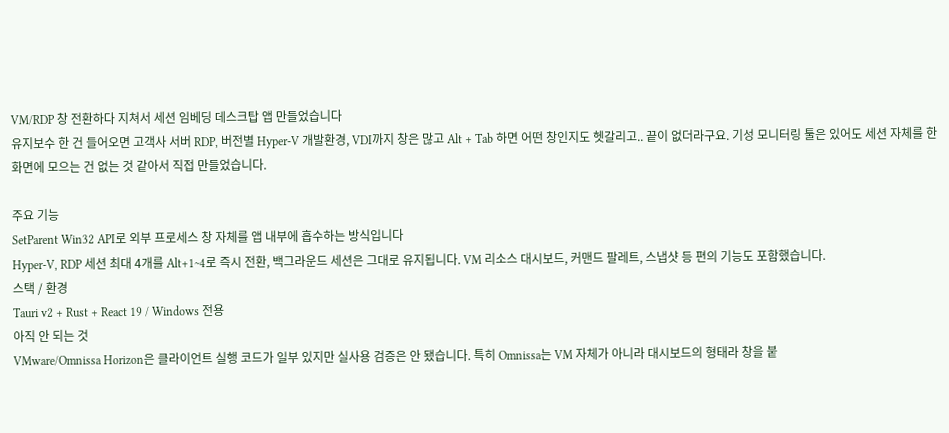VM/RDP 창 전환하다 지쳐서 세션 임베딩 데스크탑 앱 만들었습니다
유지보수 한 건 들어오면 고객사 서버 RDP, 버전별 Hyper-V 개발환경, VDI까지 창은 많고 Alt + Tab 하면 어떤 창인지도 헷갈리고.. 끝이 없더라구요. 기성 모니터링 툴은 있어도 세션 자체를 한 화면에 모으는 건 없는 것 같아서 직접 만들었습니다.

주요 기능
SetParent Win32 API로 외부 프로세스 창 자체를 앱 내부에 흡수하는 방식입니다
Hyper-V, RDP 세션 최대 4개를 Alt+1~4로 즉시 전환, 백그라운드 세션은 그대로 유지됩니다. VM 리소스 대시보드, 커맨드 팔레트, 스냅샷 등 편의 기능도 포함했습니다.
스택 / 환경
Tauri v2 + Rust + React 19 / Windows 전용
아직 안 되는 것
VMware/Omnissa Horizon은 클라이언트 실행 코드가 일부 있지만 실사용 검증은 안 됐습니다. 특히 Omnissa는 VM 자체가 아니라 대시보드의 형태라 창을 붙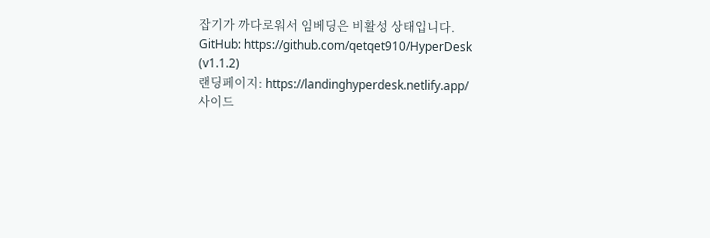잡기가 까다로워서 임베딩은 비활성 상태입니다.
GitHub: https://github.com/qetqet910/HyperDesk (v1.1.2)
랜딩페이지: https://landinghyperdesk.netlify.app/
사이드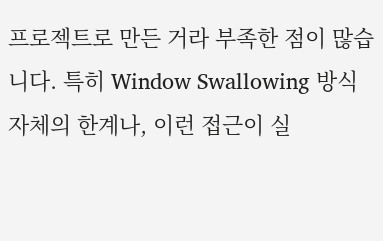프로젝트로 만든 거라 부족한 점이 많습니다. 특히 Window Swallowing 방식 자체의 한계나, 이런 접근이 실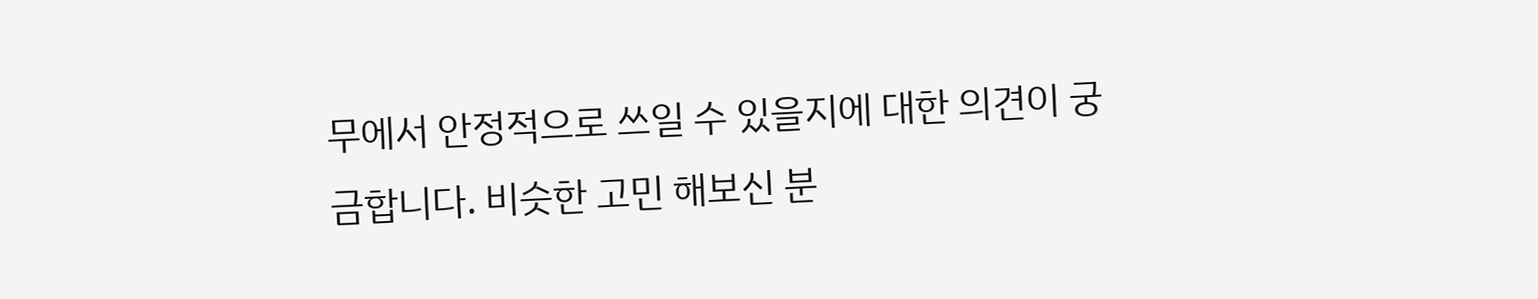무에서 안정적으로 쓰일 수 있을지에 대한 의견이 궁금합니다. 비슷한 고민 해보신 분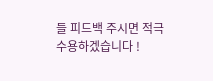들 피드백 주시면 적극 수용하겠습니다 !